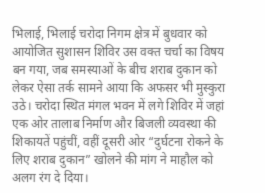भिलाई, भिलाई चरोदा निगम क्षेत्र में बुधवार को आयोजित सुशासन शिविर उस वक्त चर्चा का विषय बन गया, जब समस्याओं के बीच शराब दुकान को लेकर ऐसा तर्क सामने आया कि अफसर भी मुस्कुरा उठे। चरोदा स्थित मंगल भवन में लगे शिविर में जहां एक ओर तालाब निर्माण और बिजली व्यवस्था की शिकायतें पहुंचीं, वहीं दूसरी ओर “दुर्घटना रोकने के लिए शराब दुकान” खोलने की मांग ने माहौल को अलग रंग दे दिया।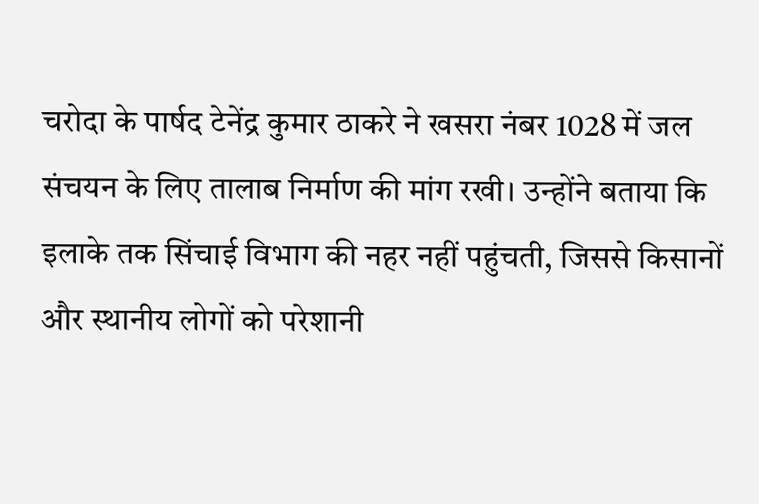चरोदा के पार्षद टेनेंद्र कुमार ठाकरे ने खसरा नंबर 1028 में जल संचयन के लिए तालाब निर्माण की मांग रखी। उन्होंने बताया कि इलाके तक सिंचाई विभाग की नहर नहीं पहुंचती, जिससे किसानों और स्थानीय लोगों को परेशानी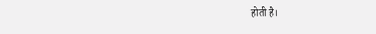होती है।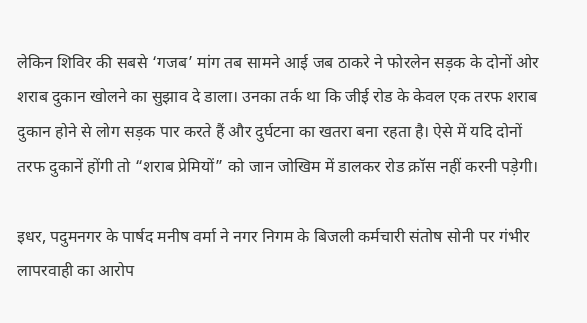लेकिन शिविर की सबसे ‘गजब’ मांग तब सामने आई जब ठाकरे ने फोरलेन सड़क के दोनों ओर शराब दुकान खोलने का सुझाव दे डाला। उनका तर्क था कि जीई रोड के केवल एक तरफ शराब दुकान होने से लोग सड़क पार करते हैं और दुर्घटना का खतरा बना रहता है। ऐसे में यदि दोनों तरफ दुकानें होंगी तो “शराब प्रेमियों” को जान जोखिम में डालकर रोड क्रॉस नहीं करनी पड़ेगी।

इधर, पदुमनगर के पार्षद मनीष वर्मा ने नगर निगम के बिजली कर्मचारी संतोष सोनी पर गंभीर लापरवाही का आरोप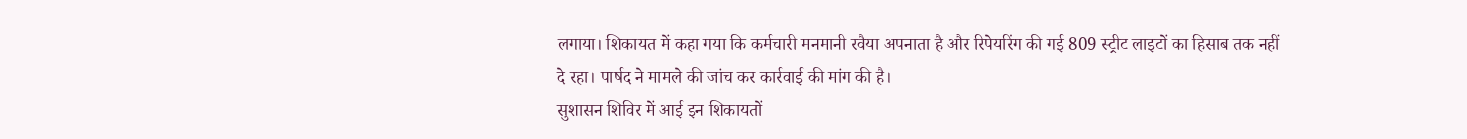लगाया। शिकायत में कहा गया कि कर्मचारी मनमानी रवैया अपनाता है और रिपेयरिंग की गई 809 स्ट्रीट लाइटों का हिसाब तक नहीं दे रहा। पार्षद ने मामले की जांच कर कार्रवाई की मांग की है।
सुशासन शिविर में आई इन शिकायतों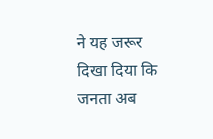ने यह जरूर दिखा दिया कि जनता अब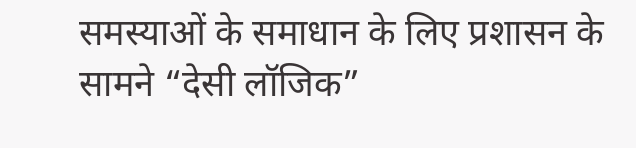समस्याओं के समाधान के लिए प्रशासन के सामने “देसी लॉजिक”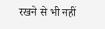रखने से भी नहीं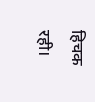हिचक रही।